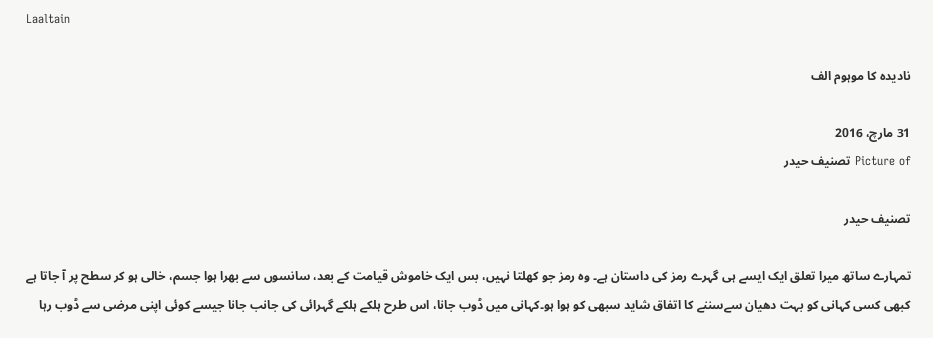Laaltain

نادیدہ کا موہوم الف

31 مارچ، 2016
Picture of تصنیف حیدر

تصنیف حیدر

تمہارے ساتھ میرا تعلق ایک ایسے ہی گہرے رمز کی داستان ہے۔ وہ رمز جو کھلتا نہیں، بس ایک خاموش قیامت کے بعد، سانسوں سے بھرا ہوا جسم، خالی ہو کر سطح پر آ جاتا ہے
کبھی کسی کہانی کو بہت دھیان سےسننے کا اتفاق شاید سبھی کو ہوا ہو۔کہانی میں ڈوب جانا، اس طرح ہلکے ہلکے گہرائی کی جانب جانا جیسے کوئی اپنی مرضی سے ڈوب رہا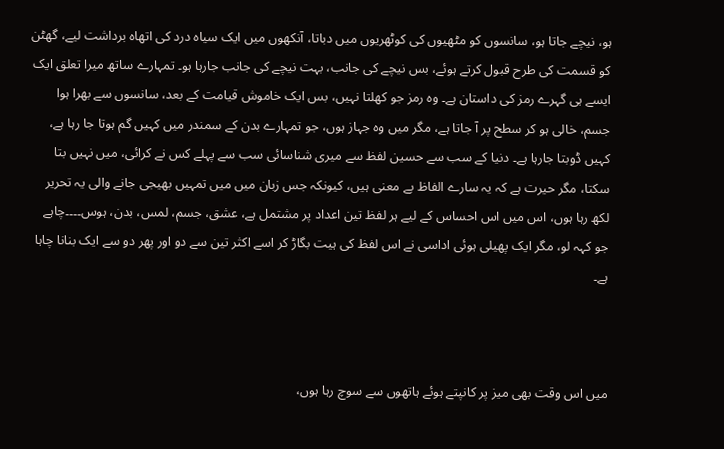ہو، نیچے جاتا ہو، سانسوں کو مٹھیوں کی کوٹھریوں میں دباتا، آنکھوں میں ایک سیاہ درد کی اتھاہ برداشت لیے، گھٹن کو قسمت کی طرح قبول کرتے ہوئے، بس نیچے کی جانب، بہت نیچے کی جانب جارہا ہو۔ تمہارے ساتھ میرا تعلق ایک ایسے ہی گہرے رمز کی داستان ہے۔ وہ رمز جو کھلتا نہیں، بس ایک خاموش قیامت کے بعد، سانسوں سے بھرا ہوا جسم، خالی ہو کر سطح پر آ جاتا ہے، مگر میں وہ جہاز ہوں، جو تمہارے بدن کے سمندر میں کہیں گم ہوتا جا رہا ہے، کہیں ڈوبتا جارہا ہے۔ دنیا کے سب سے حسین لفظ سے میری شناسائی سب سے پہلے کس نے کرائی، میں نہیں بتا سکتا، مگر حیرت ہے کہ یہ سارے الفاظ بے معنی ہیں، کیونکہ جس زبان میں میں تمہیں بھیجی جانے والی یہ تحریر لکھ رہا ہوں، اس میں اس احساس کے لیے ہر لفظ تین اعداد پر مشتمل ہے، عشق، جسم، لمس، بدن، ہوس۔۔۔۔چاہے جو کہہ لو، مگر ایک پھیلی ہوئی اداسی نے اس لفظ کی ہیت بگاڑ کر اسے اکثر تین سے دو اور پھر دو سے ایک بنانا چاہا ہے۔



میں اس وقت بھی میز پر کانپتے ہوئے ہاتھوں سے سوچ رہا ہوں،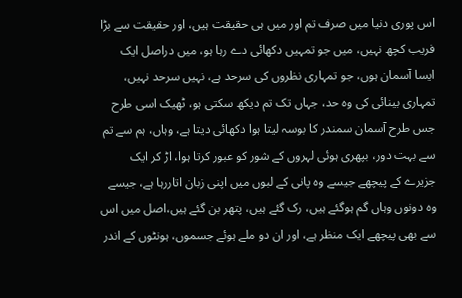اس پوری دنیا میں صرف تم اور میں ہی حقیقت ہیں، اور حقیقت سے بڑا فریب کچھ نہیں، میں جو تمہیں دکھائی دے رہا ہو، میں دراصل ایک ایسا آسمان ہوں، جو تمہاری نظروں کی سرحد ہے، نہیں سرحد نہیں، تمہاری بینائی کی وہ حد، جہاں تک تم دیکھ سکتی ہو، ٹھیک اسی طرح جس طرح آسمان سمندر کا بوسہ لیتا ہوا دکھائی دیتا ہے، وہاں، ہم سے تم سے بہت دور، بپھری ہوئی لہروں کے شور کو عبور کرتا ہوا، اڑ کر ایک جزیرے کے پیچھے جیسے وہ پانی کے لبوں میں اپنی زبان اتاررہا ہے، جیسے وہ دونوں وہاں گم ہوگئے ہیں، رک گئے ہیں، پتھر بن گئے ہیں،اصل میں اس سے بھی پیچھے ایک منظر ہے، اور ان دو ملے ہوئے جسموں، ہونٹوں کے اندر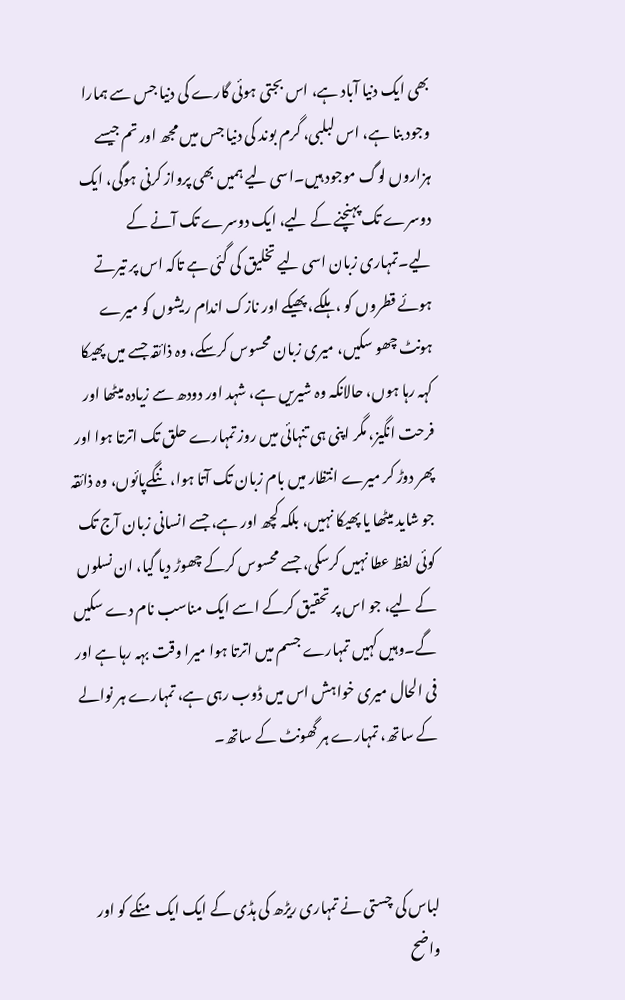بھی ایک دنیا آباد ہے، اس بجتی ہوئی گارے کی دنیا جس سے ہمارا وجود بنا ہے، اس لبلبی، گرم بوند کی دنیا جس میں مجھ اور تم جیسے ہزاروں لوگ موجود ہیں۔اسی لیے ہمیں بھی پرواز کرنی ہوگی، ایک دوسرے تک پہنچنے کے لیے، ایک دوسرے تک آنے کے لیے۔تمہاری زبان اسی لیے تخلیق کی گئی ہے تاکہ اس پر تیرتے ہوئے قطروں کو ، ہلکے، پھیکے اور نازک اندام ریشوں کو میرے ہونٹ چھو سکیں، میری زبان محسوس کرسکے، وہ ذائقہ جسے میں پھیکا کہہ رہا ہوں، حالانکہ وہ شیریں ہے، شہد اور دودھ سے زیادہ میٹھا اور فرحت انگیز، مگر اپنی ہی تنہائی میں روز تمہارے حلق تک اترتا ہوا اور پھر دوڑ کر میرے انتظار میں بام زبان تک آتا ہوا، ننگےپائوں، وہ ذائقہ جو شاید میٹھا یا پھیکا نہیں، بلکہ کچھ اور ہے، جسے انسانی زبان آج تک کوئی لفظ عطا نہیں کرسکی، جسے محسوس کرکے چھوڑ دیا گیا، ان نسلوں کے لیے، جو اس پر تحقیق کرکے اسے ایک مناسب نام دے سکیں گے۔وہیں کہیں تمہارے جسم میں اترتا ہوا میرا وقت بہہ رہا ہے اور فی الحال میری خواہش اس میں ڈوب رہی ہے، تمہارے ہر نوالے کے ساتھ، تمہارے ہر گھونٹ کے ساتھ۔



لباس کی چستی نے تمہاری ریڑھ کی ہڈی کے ایک ایک منکے کو اور واضح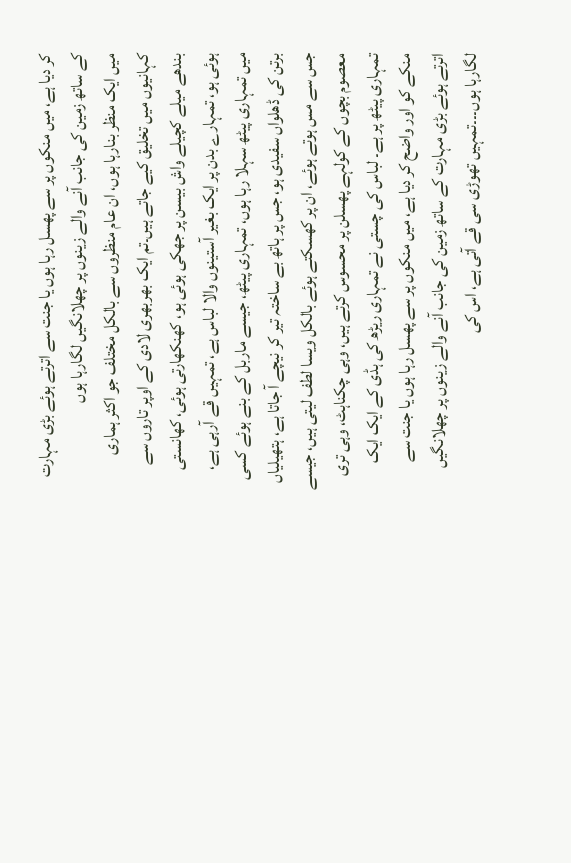کر دیا ہے، میں منکوں پر سے پھسل رہا ہوں یا جنت سے اترتے ہوئے بڑی مہارت کے ساتھ زمین کی جانب آنے والے زینوں پر چھلانگیں لگارہا ہوں
میں ایک منظر بنارہا ہوں، ان عام منظروں سے بالکل مختلف جو اکثر ہماری کہانیوں میں تخلیق کیے جاتے ہیں۔تم ایک بھربھری لادی کے اوپر تاروں سے بندھے میلے کچیلے واش بیسن پر جھکی ہوئی ہو، کھنکھارتی ہوئی، کھانستی ہوئی ہو، تمہارے بدن پر ایک بغیر آستینوں والا لباس ہے، تمہیں قے آرہی ہے، میں تمہاری پیٹھ سہلا رہا ہوں، تمہاری پیٹھ، جیسے ماربل کے بنے ہوئے کسی برتن کی ڈھلواں سفیدی ہو، جس پر ہاتھ بے ساختہ تیر کر نیچے آ جاتا ہے، ہتھیلیاں جس سے مس ہوتے ہوئے، ان پر کھسکتے ہوئے بالکل ویسا لطف لیتی ہیں، جیسے معصوم بچوں کے کولہے پھسلن پر محسوس کرتے ہیں، وہی چکناہٹ، وہی تری تمہاری پیٹھ پر ہے۔ لباس کی چستی نے تمہاری ریڑھ کی ہڈی کے ایک ایک منکے کو اور واضح کر دیا ہے، میں منکوں پر سے پھسل رہا ہوں یا جنت سے اترتے ہوئے بڑی مہارت کے ساتھ زمین کی جانب آنے والے زینوں پر چھلانگیں لگارہا ہوں۔۔۔تمہیں تھوڑی سی قے آتی ہے، اس کی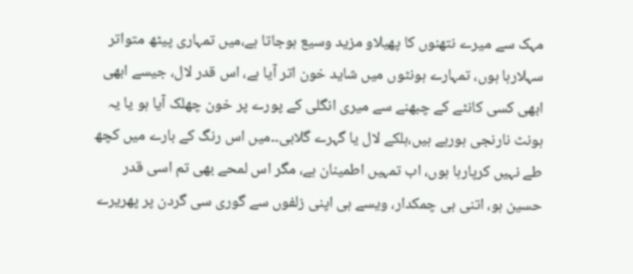مہک سے میرے نتھنوں کا پھیلاو مزید وسیع ہوجاتا ہے،میں تمہاری پیٹھ متواتر سہلارہا ہوں، تمہارے ہونٹوں میں شاید خون اتر آیا ہے، اس قدر لال، جیسے ابھی ابھی کسی کانٹے کے چبھنے سے میری انگلی کے پورے پر خون چھلک آیا ہو یا یہ ہونٹ نارنجی ہورہے ہیں،ہلکے لال یا گہرے گلابی۔۔میں اس رنگ کے بارے میں کچھ طے نہیں کرپارہا ہوں، اب تمہیں اطمینان ہے، مگر اس لمحے بھی تم اسی قدر حسین ہو، اتنی ہی چمکدار، ویسے ہی اپنی زلفوں سے گوری سی گردن پر پھریرے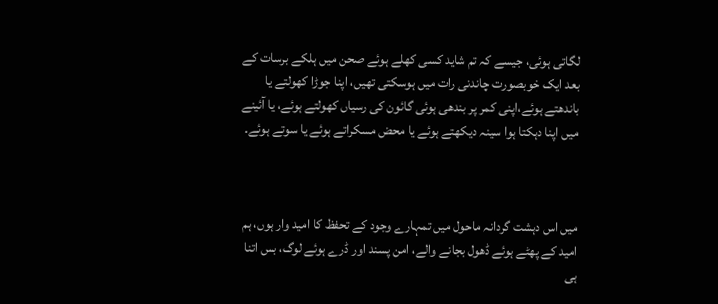لگاتی ہوئی، جیسے کہ تم شاید کسی کھلے ہوئے صحن میں ہلکے برسات کے بعد ایک خوبصورت چاندنی رات میں ہوسکتی تھیں، اپنا جوڑا کھولتے یا باندھتے ہوئے،اپنی کمر پر بندھی ہوئی گائون کی رسیاں کھولتے ہوئے، یا آئینے میں اپنا دہکتا ہوا سینہ دیکھتے ہوئے یا محض مسکراتے ہوئے یا سوتے ہوئے۔



میں اس دہشت گردانہ ماحول میں تمہارے وجود کے تحفظ کا امید وار ہوں، ہم امید کے پھٹے ہوئے ڈھول بجانے والے، امن پسند اور ڈرے ہوئے لوگ، بس اتنا ہی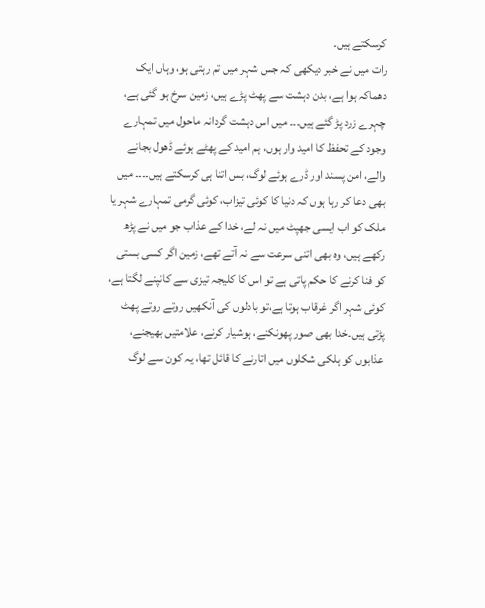کرسکتے ہیں۔
رات میں نے خبر دیکھی کہ جس شہر میں تم رہتی ہو، وہاں ایک دھماکہ ہوا ہے، بدن دہشت سے پھٹ پڑے ہیں، زمین سرخ ہو گئی ہے، چہرے زرد پڑ گئے ہیں۔۔۔ میں اس دہشت گردانہ ماحول میں تمہارے وجود کے تحفظ کا امید وار ہوں، ہم امید کے پھٹے ہوئے ڈھول بجانے والے، امن پسند اور ڈرے ہوئے لوگ، بس اتنا ہی کرسکتے ہیں۔۔۔۔ میں بھی دعا کر رہا ہوں کہ دنیا کا کوئی تیزاب، کوئی گرمی تمہارے شہر یا ملک کو اب ایسی جھپٹ میں نہ لے، خدا کے عذاب جو میں نے پڑھ رکھے ہیں، وہ بھی اتنی سرعت سے نہ آتے تھے، زمین اگر کسی بستی کو فنا کرنے کا حکم پاتی ہے تو اس کا کلیجہ تیزی سے کانپنے لگتا ہے، کوئی شہر اگر غرقاب ہوتا ہے،تو بادلوں کی آنکھیں روتے روتے پھٹ پڑتی ہیں۔خدا بھی صور پھونکنے، ہوشیار کرنے، علامتیں بھیجنے، عذابوں کو ہلکی شکلوں میں اتارنے کا قائل تھا، یہ کون سے لوگ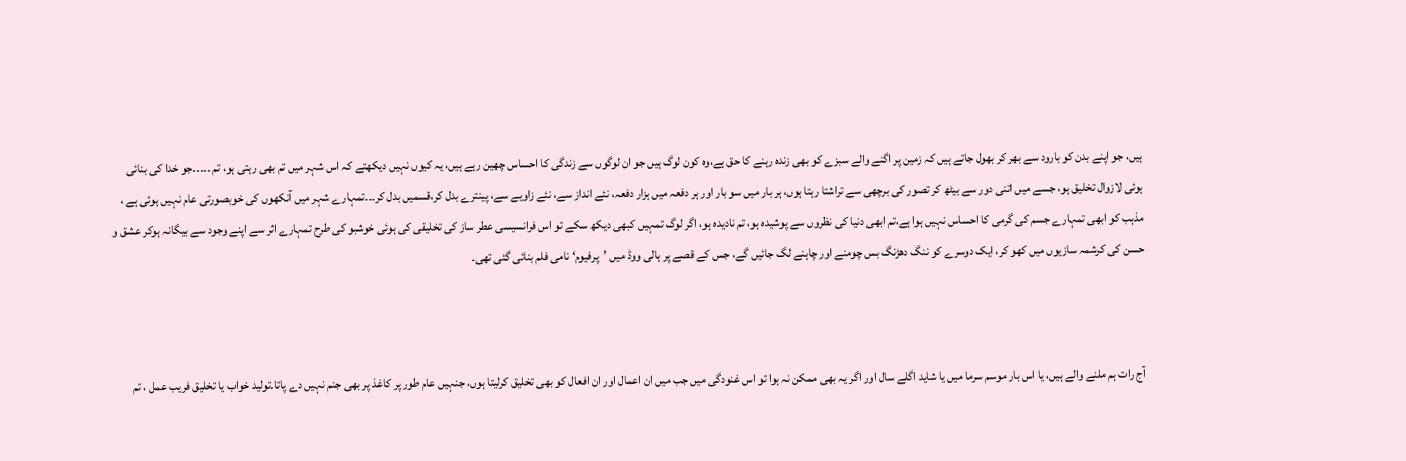ہیں، جو اپنے بدن کو بارود سے بھر کر بھول جاتے ہیں کہ زمین پر اگنے والے سبزے کو بھی زندہ رہنے کا حق ہے،وہ کون لوگ ہیں جو ان لوگوں سے زندگی کا احساس چھین رہے ہیں، یہ کیوں نہیں دیکھتے کہ اس شہر میں تم بھی رہتی ہو، تم ۔۔۔۔۔جو خدا کی بنائی ہوئی لازوال تخلیق ہو، جسے میں اتنی دور سے بیٹھ کر تصور کی برچھی سے تراشتا رہتا ہوں، ہر بار میں سو بار اور ہر دفعہ میں ہزار دفعہ، نئے انداز سے، نئے زاویے سے، پینترے بدل کر،قسمیں بدل کر۔۔۔تمہارے شہر میں آنکھوں کی خوبصورتی عام نہیں ہوئی ہے ، مذہب کو ابھی تمہارے جسم کی گرمی کا احساس نہیں ہوا ہے،تم ابھی دنیا کی نظروں سے پوشیدہ ہو، تم نادیدہ ہو، اگر لوگ تمہیں کبھی دیکھ سکے تو اس فرانسیسی عطر ساز کی تخلیقی کی ہوئی خوشبو کی طرح تمہارے اثر سے اپنے وجود سے بیگانہ ہوکر عشق و حسن کی کرشمہ سازیوں میں کھو کر، ایک دوسرے کو ننگ دھڑنگ بس چومنے اور چاہنے لگ جائیں گے، جس کے قصے پر ہالی ووڈ میں ’پرفیوم‘ نامی فلم بنائی گئی تھی۔



آج رات ہم ملنے والے ہیں، یا اس بار موسم سرما میں یا شاید اگلے سال اور اگر یہ بھی ممکن نہ ہوا تو اس غنودگی میں جب میں ان اعمال اور ان افعال کو بھی تخلیق کرلیتا ہوں، جنہیں عام طور پر کاغذ پر بھی جنم نہیں دے پاتا۔تولید خواب یا تخلیق فریب عمل ، تم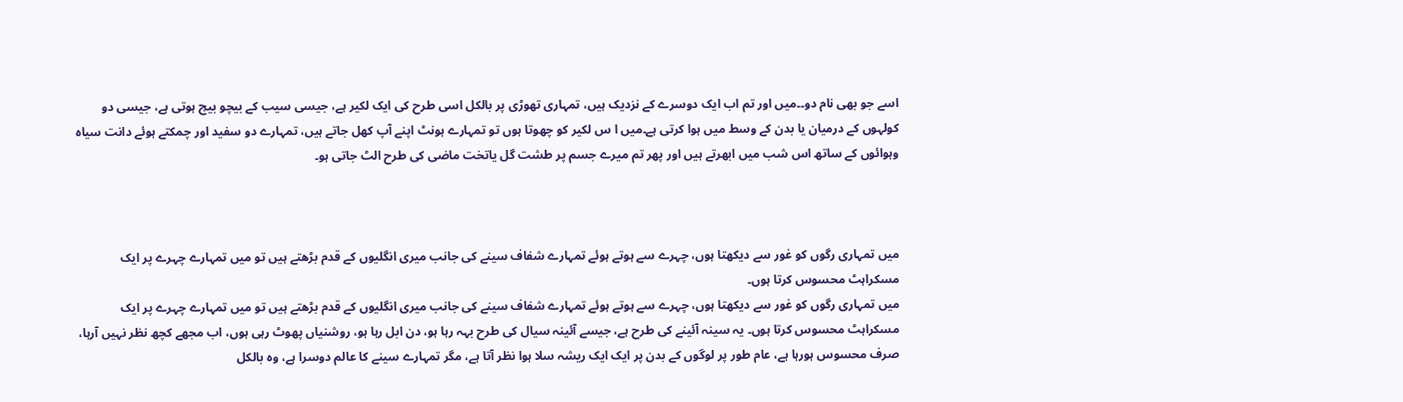اسے جو بھی نام دو۔۔میں اور تم اب ایک دوسرے کے نزدیک ہیں، تمہاری تھوڑی پر بالکل اسی طرح کی ایک لکیر ہے، جیسی سیب کے بیچو بیچ ہوتی ہے، جیسی دو کولہوں کے درمیان یا بدن کے وسط میں ہوا کرتی ہے۔میں ا س لکیر کو چھوتا ہوں تو تمہارے ہونٹ اپنے آپ کھل جاتے ہیں، تمہارے دو سفید اور چمکتے ہوئے دانت سیاہ وہوائوں کے ساتھ اس شب میں ابھرتے ہیں اور پھر تم میرے جسم پر طشت گل یاتخت ماضی کی طرح الٹ جاتی ہو۔



میں تمہاری رگوں کو غور سے دیکھتا ہوں، چہرے سے ہوتے ہوئے تمہارے شفاف سینے کی جانب میری انگلیوں کے قدم بڑھتے ہیں تو میں تمہارے چہرے پر ایک مسکراہٹ محسوس کرتا ہوں۔
میں تمہاری رگوں کو غور سے دیکھتا ہوں، چہرے سے ہوتے ہوئے تمہارے شفاف سینے کی جانب میری انگلیوں کے قدم بڑھتے ہیں تو میں تمہارے چہرے پر ایک مسکراہٹ محسوس کرتا ہوں۔ یہ سینہ آئینے کی طرح ہے، جیسے آئینہ سیال کی طرح بہہ رہا ہو، دن ابل رہا ہو، روشنیاں پھوٹ رہی ہوں، اب مجھے کچھ نظر نہیں آرہا، صرف محسوس ہورہا ہے، عام طور پر لوگوں کے بدن پر ایک ایک ریشہ سلا ہوا نظر آتا ہے، مگر تمہارے سینے کا عالم دوسرا ہے، وہ بالکل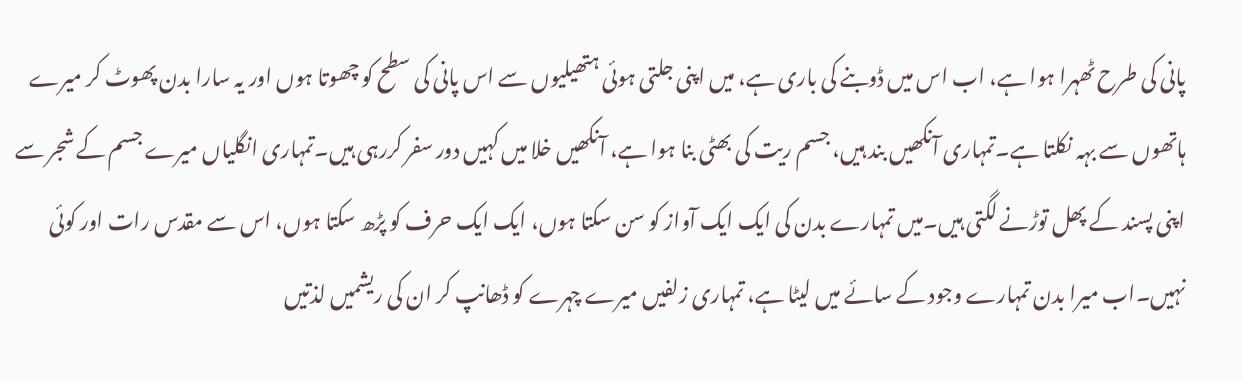پانی کی طرح ٹھہرا ہوا ہے، اب اس میں ڈوبنے کی باری ہے، میں اپنی جلتی ہوئی ہتھیلیوں سے اس پانی کی سطح کو چھوتا ہوں اور یہ سارا بدن پھوٹ کر میرے ہاتھوں سے بہہ نکلتا ہے۔تمہاری آنکھیں بند ہیں، جسم ریت کی بھٹی بنا ہوا ہے، آنکھیں خلا میں کہیں دور سفر کررہی ہیں۔تمہاری انگلیاں میرے جسم کے شجر سے اپنی پسند کے پھل توڑنے لگتی ہیں۔میں تمہارے بدن کی ایک ایک آواز کو سن سکتا ہوں، ایک ایک حرف کو پڑھ سکتا ہوں، اس سے مقدس رات اور کوئی نہیں۔اب میرا بدن تمہارے وجود کے سائے میں لیٹا ہے، تمہاری زلفیں میرے چہرے کو ڈھانپ کر ان کی ریشمیں لذتیں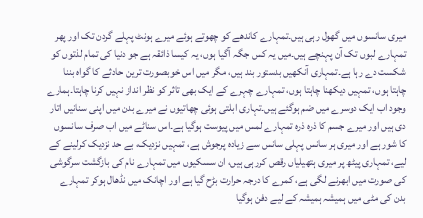میری سانسوں میں گھول رہی ہیں۔تمہارے کاندھے کو چھوتے ہوئے میرے ہونٹ پہلے گردن تک اور پھر تمہارے لبوں تک آن پہنچے ہیں۔میں یہ کس جگہ آگیا ہوں، یہ کیسا ذائقہ ہے جو دنیا کی تمام لذتوں کو شکست دے رہا ہے۔تمہاری آنکھیں بدستور بند ہیں، مگر میں اس خوبصورت ترین حادثے کا گواہ بننا چاہتا ہوں، تمہیں دیکھنا چاہتا ہوں، تمہارے چہرے کے ایک بھی تاثر کو نظر انداز نہیں کرنا چاہتا۔ہمارے وجود اب ایک دوسرے میں ضم ہوگئے ہیں۔تہاری ابلتی ہوئی چھاتیوں نے میرے بدن میں اپنی سنانیں اتار دی ہیں اور میرے جسم کا ذرہ ذرہ تمہارے لمس میں پیوست ہوگیا ہے۔اس سناٹے میں اب صرف سانسوں کا شور ہے اور میری ہر سانس پہلی سانس سے زیادہ پرجوش ہے، تمہیں نزدیک، بے حد نزدیک کرلینے کے لیے، تمہاری پیٹھ پر میری ہتھیلیاں رقص کررہی ہیں، ان سسکیوں میں تمہارے نام کی بازگشت سرگوشی کی صورت میں ابھرنے لگی ہے، کمرے کا درجہ حرارت بڑح گیا ہے اور اچانک میں نڈھال ہوکر تمہارے بدن کی مٹی میں ہمیشہ ہمیشہ کے لیے دفن ہوگیا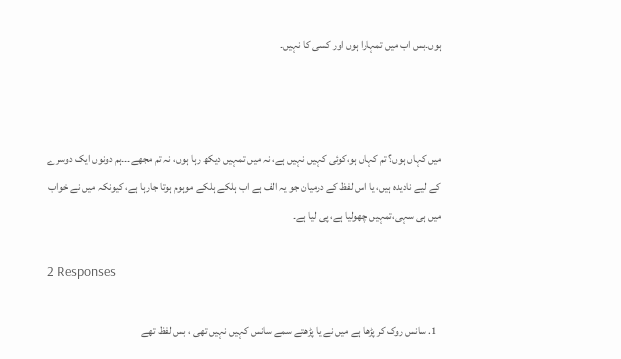ہوں۔بس اب میں تمہارا ہوں اور کسی کا نہیں۔



میں کہاں ہوں؟ تم کہاں ہو،کوئی کہیں نہیں ہے، نہ میں تمہیں دیکھ رہا ہوں، نہ تم مجھے۔۔۔ہم دونوں ایک دوسرے کے لیے نادیدہ ہیں، یا اس لفظ کے درمیان جو یہ الف ہے اب ہلکے ہلکے موہوم ہوتا جارہا ہے، کیونکہ میں نے خواب میں ہی سہی،تمہیں چھولیا ہے، پی لیا ہے۔

2 Responses

  1. سانس روک کر پڑھا ہے میں نے یا پڑھتے سمے سانس کہیں نہیں تھی ، بس لفظ تھے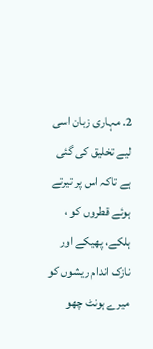2. مہاری زبان اسی لیے تخلیق کی گئی ہے تاکہ اس پر تیرتے ہوئے قطروں کو ، ہلکے، پھیکے اور نازک اندام ریشوں کو میرے ہونٹ چھو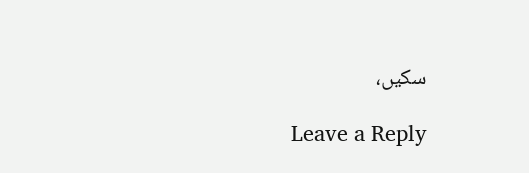سکیں،

Leave a Reply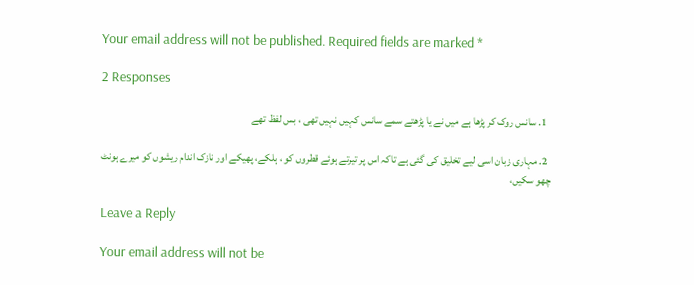Your email address will not be published. Required fields are marked *

2 Responses

  1. سانس روک کر پڑھا ہے میں نے یا پڑھتے سمے سانس کہیں نہیں تھی ، بس لفظ تھے

  2. مہاری زبان اسی لیے تخلیق کی گئی ہے تاکہ اس پر تیرتے ہوئے قطروں کو ، ہلکے، پھیکے اور نازک اندام ریشوں کو میرے ہونٹ چھو سکیں،

Leave a Reply

Your email address will not be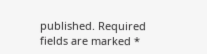published. Required fields are marked *